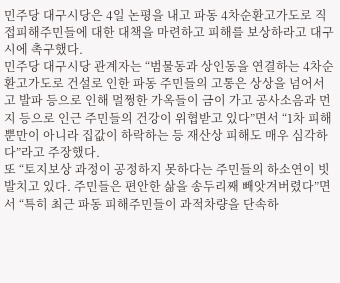민주당 대구시당은 4일 논평을 내고 파동 4차순환고가도로 직접피해주민들에 대한 대책을 마련하고 피해를 보상하라고 대구시에 촉구했다.
민주당 대구시당 관계자는 “범물동과 상인동을 연결하는 4차순환고가도로 건설로 인한 파동 주민들의 고통은 상상을 넘어서고 발파 등으로 인해 멀쩡한 가옥들이 금이 가고 공사소음과 먼지 등으로 인근 주민들의 건강이 위협받고 있다”면서 “1차 피해뿐만이 아니라 집값이 하락하는 등 재산상 피해도 매우 심각하다”라고 주장했다.
또 “토지보상 과정이 공정하지 못하다는 주민들의 하소연이 빗발치고 있다. 주민들은 편안한 삶을 송두리째 빼앗겨버렸다”면서 “특히 최근 파동 피해주민들이 과적차량을 단속하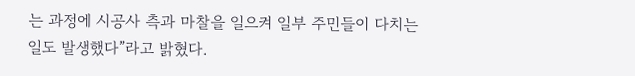는 과정에 시공사 측과 마찰을 일으켜 일부 주민들이 다치는 일도 발생했다”라고 밝혔다.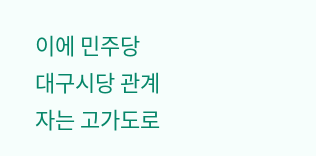이에 민주당 대구시당 관계자는 고가도로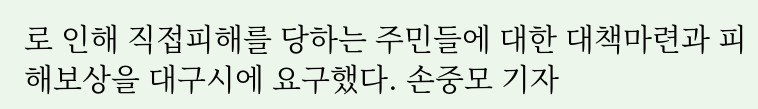로 인해 직접피해를 당하는 주민들에 대한 대책마련과 피해보상을 대구시에 요구했다. 손중모 기자